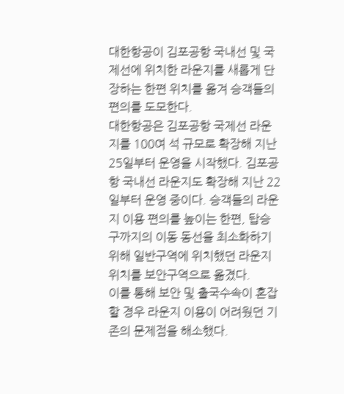대한항공이 김포공항 국내선 및 국제선에 위치한 라운지를 새롭게 단장하는 한편 위치를 옮겨 승객들의 편의를 도모한다.
대한항공은 김포공항 국제선 라운지를 100여 석 규모로 확장해 지난 25일부터 운영을 시작했다. 김포공항 국내선 라운지도 확장해 지난 22일부터 운영 중이다. 승객들의 라운지 이용 편의를 높이는 한편, 탑승구까지의 이동 동선을 최소화하기 위해 일반구역에 위치했던 라운지 위치를 보안구역으로 옮겼다.
이를 통해 보안 및 출국수속이 혼잡할 경우 라운지 이용이 어려웠던 기존의 문제점을 해소했다.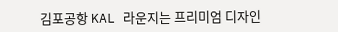김포공항 KAL 라운지는 프리미엄 디자인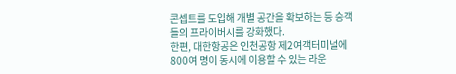콘셉트를 도입해 개별 공간을 확보하는 등 승객들의 프라이버시를 강화했다.
한편, 대한항공은 인천공항 제2여객터미널에 800여 명이 동시에 이용할 수 있는 라운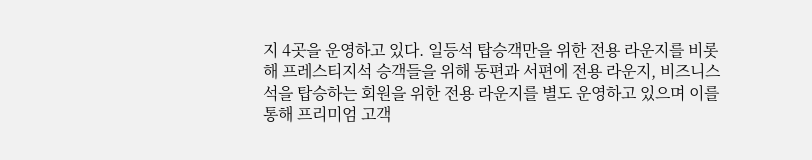지 4곳을 운영하고 있다. 일등석 탑승객만을 위한 전용 라운지를 비롯해 프레스티지석 승객들을 위해 동편과 서편에 전용 라운지, 비즈니스석을 탑승하는 회원을 위한 전용 라운지를 별도 운영하고 있으며 이를 통해 프리미엄 고객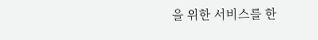을 위한 서비스를 한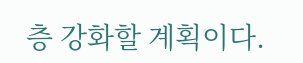층 강화할 계획이다.